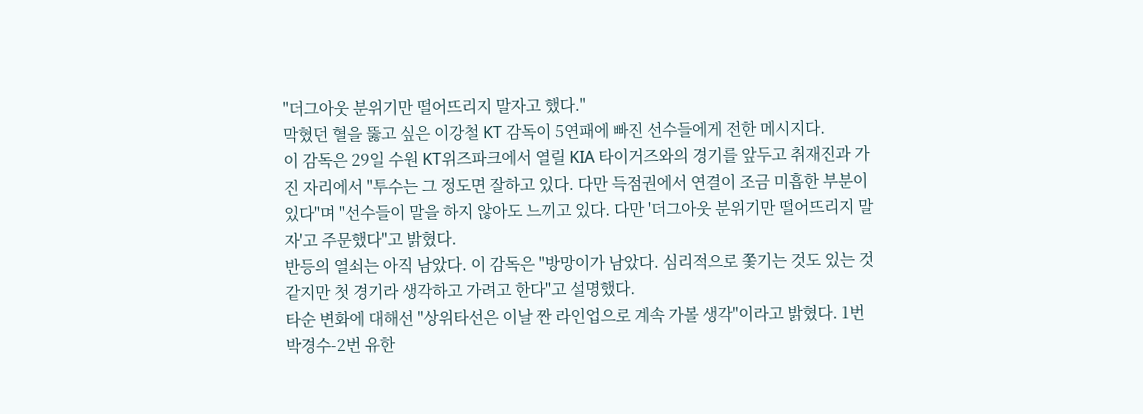"더그아웃 분위기만 떨어뜨리지 말자고 했다."
막혔던 혈을 뚫고 싶은 이강철 KT 감독이 5연패에 빠진 선수들에게 전한 메시지다.
이 감독은 29일 수원 KT위즈파크에서 열릴 KIA 타이거즈와의 경기를 앞두고 취재진과 가진 자리에서 "투수는 그 정도면 잘하고 있다. 다만 득점권에서 연결이 조금 미흡한 부분이 있다"며 "선수들이 말을 하지 않아도 느끼고 있다. 다만 '더그아웃 분위기만 떨어뜨리지 말자'고 주문했다"고 밝혔다.
반등의 열쇠는 아직 남았다. 이 감독은 "방망이가 남았다. 심리적으로 쫓기는 것도 있는 것 같지만 첫 경기라 생각하고 가려고 한다"고 설명했다.
타순 변화에 대해선 "상위타선은 이날 짠 라인업으로 계속 가볼 생각"이라고 밝혔다. 1번 박경수-2번 유한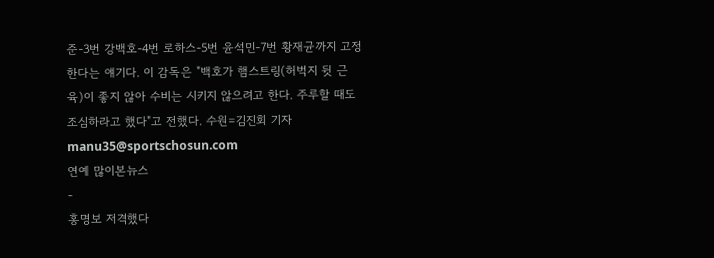준-3번 강백호-4번 로하스-5번 윤석민-7번 황재균까지 고정한다는 얘기다. 이 감독은 "백호가 햄스트링(허벅지 뒷 근육)이 좋지 않아 수비는 시키지 않으려고 한다. 주루할 때도 조심하라고 했다"고 전했다. 수원=김진회 기자 manu35@sportschosun.com
연예 많이본뉴스
-
홍명보 저격했다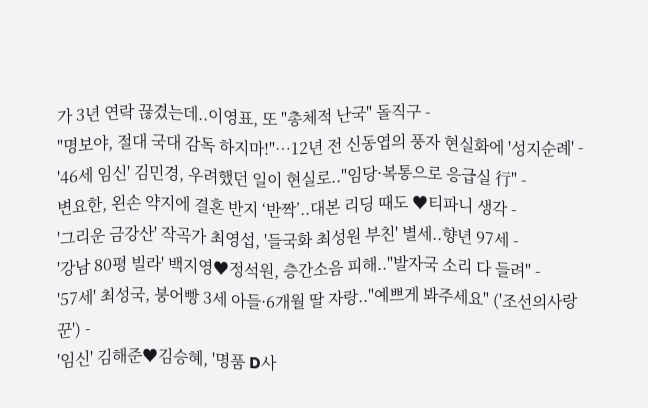가 3년 연락 끊겼는데..이영표, 또 "총체적 난국" 돌직구 -
"명보야, 절대 국대 감독 하지마!"…12년 전 신동엽의 풍자 현실화에 '성지순례' -
'46세 임신' 김민경, 우려했던 일이 현실로.."임당·복통으로 응급실 行" -
변요한, 왼손 약지에 결혼 반지 ‘반짝’..대본 리딩 때도 ♥티파니 생각 -
'그리운 금강산' 작곡가 최영섭, '들국화 최성원 부친' 별세..향년 97세 -
'강남 80평 빌라' 백지영♥정석원, 층간소음 피해.."발자국 소리 다 들려" -
'57세' 최성국, 붕어빵 3세 아들·6개월 딸 자랑.."예쁘게 봐주세요" ('조선의사랑꾼') -
'임신' 김해준♥김승혜, '명품 D사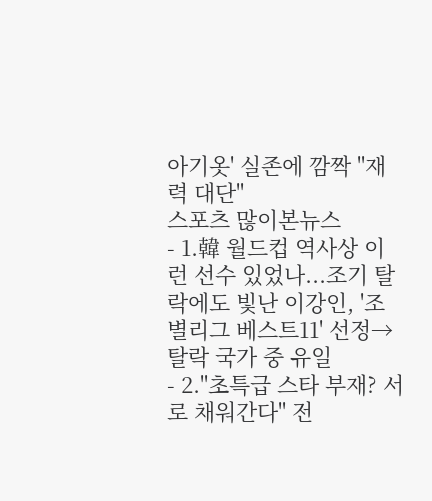아기옷' 실존에 깜짝 "재력 대단"
스포츠 많이본뉴스
- 1.韓 월드컵 역사상 이런 선수 있었나...조기 탈락에도 빛난 이강인, '조별리그 베스트11' 선정→탈락 국가 중 유일
- 2."초특급 스타 부재? 서로 채워간다" 전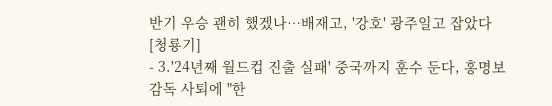반기 우승 괜히 했겠나…배재고, '강호' 광주일고 잡았다 [청룡기]
- 3.'24년째 월드컵 진출 실패' 중국까지 훈수 둔다, 홍명보 감독 사퇴에 "한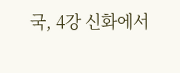국, 4강 신화에서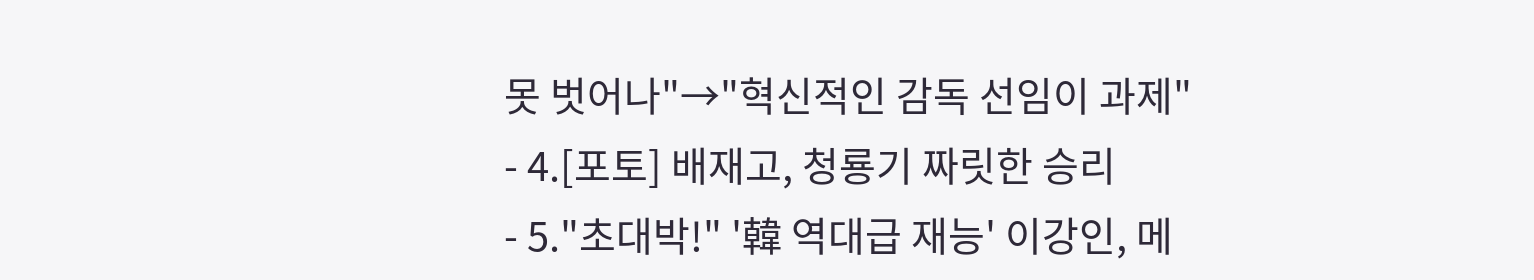못 벗어나"→"혁신적인 감독 선임이 과제"
- 4.[포토] 배재고, 청룡기 짜릿한 승리
- 5."초대박!" '韓 역대급 재능' 이강인, 메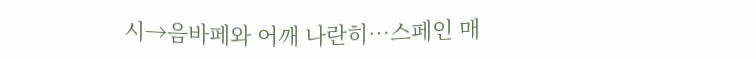시→음바페와 어깨 나란히…스페인 매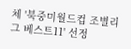체 '북중미월드컵 조별리그 베스트11' 선정